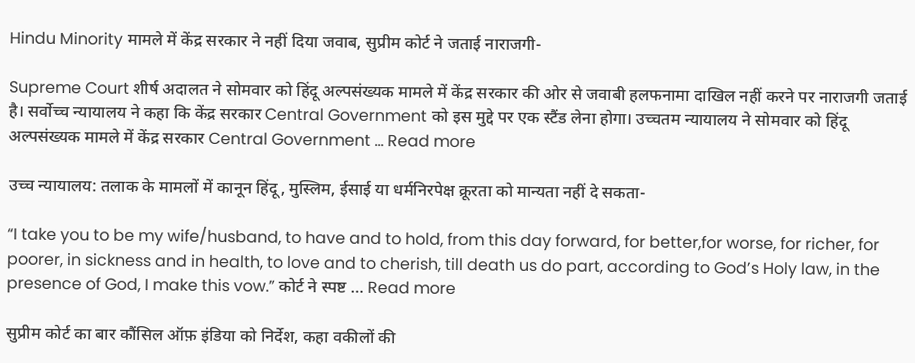Hindu Minority मामले में केंद्र सरकार ने नहीं दिया जवाब, सुप्रीम कोर्ट ने जताई नाराजगी-

Supreme Court शीर्ष अदालत ने सोमवार को हिंदू अल्पसंख्यक मामले में केंद्र सरकार की ओर से जवाबी हलफनामा दाखिल नहीं करने पर नाराजगी जताई है। सर्वोच्च न्यायालय ने कहा कि केंद्र सरकार Central Government को इस मुद्दे पर एक स्टैंड लेना होगा। उच्चतम न्यायालय ने सोमवार को हिंदू अल्पसंख्यक मामले में केंद्र सरकार Central Government … Read more

उच्च न्यायालय: तलाक के मामलों में कानून हिंदू, मुस्लिम, ईसाई या धर्मनिरपेक्ष क्रूरता को मान्यता नहीं दे सकता-

“I take you to be my wife/husband, to have and to hold, from this day forward, for better,for worse, for richer, for poorer, in sickness and in health, to love and to cherish, till death us do part, according to God’s Holy law, in the presence of God, I make this vow.” कोर्ट ने स्पष्ट … Read more

सुप्रीम कोर्ट का बार कौंसिल ऑफ़ इंडिया को निर्देश, कहा वकीलों की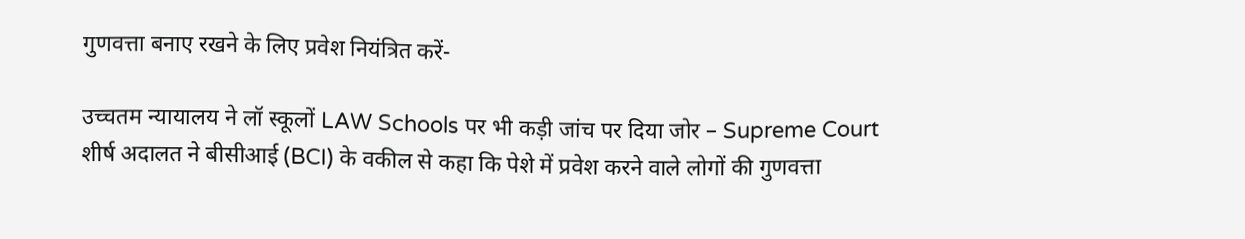गुणवत्ता बनाए रखने के लिए प्रवेश नियंत्रित करें-

उच्चतम न्यायालय ने लॉ स्कूलों LAW Schools पर भी कड़ी जांच पर दिया जोर – Supreme Court शीर्ष अदालत ने बीसीआई (BCI) के वकील से कहा कि पेशे में प्रवेश करने वाले लोगों की गुणवत्ता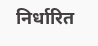निर्धारित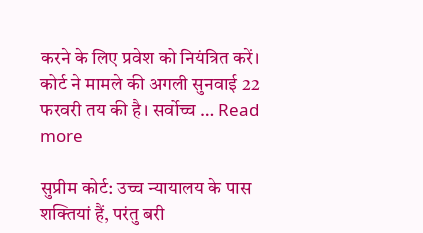करने के लिए प्रवेश को नियंत्रित करें। कोर्ट ने मामले की अगली सुनवाई 22 फरवरी तय की है। सर्वोच्च … Read more

सुप्रीम कोर्ट: उच्च न्यायालय के पास शक्तियां हैं, परंतु बरी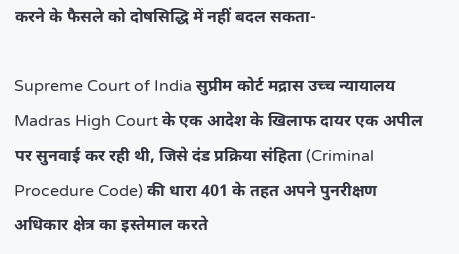करने के फैसले को दोषसिद्धि में नहीं बदल सकता-

Supreme Court of India सुप्रीम कोर्ट मद्रास उच्च न्यायालय Madras High Court के एक आदेश के खिलाफ दायर एक अपील पर सुनवाई कर रही थी, जिसे दंड प्रक्रिया संहिता (Criminal Procedure Code) की धारा 401 के तहत अपने पुनरीक्षण अधिकार क्षेत्र का इस्तेमाल करते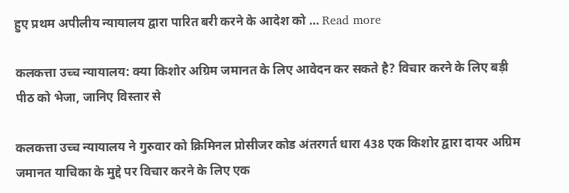हुए प्रथम अपीलीय न्यायालय द्वारा पारित बरी करने के आदेश को … Read more

कलकत्ता उच्च न्यायालय: क्या किशोर अग्रिम जमानत के लिए आवेदन कर सकते है? विचार करने के लिए बड़ी पीठ को भेजा, जानिए विस्तार से

कलकत्ता उच्च न्यायालय ने गुरुवार को क्रिमिनल प्रोसीजर कोड अंतरगर्त धारा 438 एक किशोर द्वारा दायर अग्रिम जमानत याचिका के मुद्दे पर विचार करने के लिए एक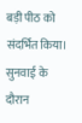बड़ी पीठ को संदर्भित किया। सुनवाई के दौरान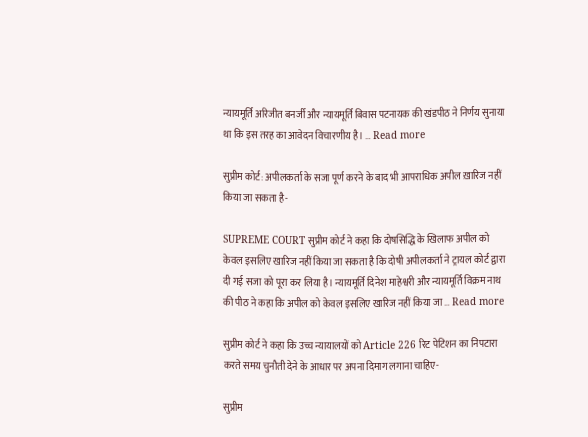न्यायमूर्ति अरिजीत बनर्जी और न्यायमूर्ति बिवास पटनायक की खंडपीठ ने निर्णय सुनाया था कि इस तरह का आवेदन विचारणीय है। … Read more

सुप्रीम कोर्ट: अपीलकर्ता के सजा पूर्ण करने के बाद भी आपराधिक अपील ख़ारिज नहीं किया जा सकता है-

SUPREME COURT सुप्रीम कोर्ट ने कहा कि दोषसिद्धि के खिलाफ अपील को केवल इसलिए खारिज नहीं किया जा सकता है कि दोषी अपीलकर्ता ने ट्रायल कोर्ट द्वारा दी गई सजा को पूरा कर लिया है। न्यायमूर्ति दिनेश माहेश्वरी और न्यायमूर्ति विक्रम नाथ की पीठ ने कहा कि अपील को केवल इसलिए खारिज नहीं किया जा … Read more

सुप्रीम कोर्ट ने कहा कि उच्च न्यायालयों को Article 226 रिट पेटिशन का निपटारा करते समय चुनौती देने के आधार पर अपना दिमाग लगाना चाहिए-

सुप्रीम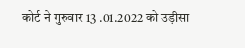कोर्ट ने गुरुवार 13 .01.2022 को उड़ीसा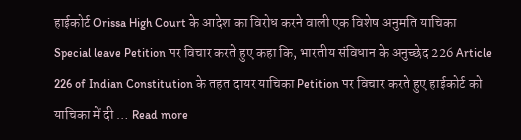हाईकोर्ट Orissa High Court के आदेश का विरोध करने वाली एक विशेष अनुमति याचिका Special leave Petition पर विचार करते हुए कहा कि, भारतीय संविधान के अनुच्छेद 226 Article 226 of Indian Constitution के तहत दायर याचिका Petition पर विचार करते हुए हाईकोर्ट को याचिका में दी … Read more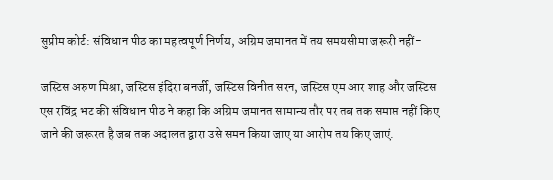सुप्रीम कोर्ट: संविधान पीठ का महत्वपूर्ण निर्णय, अग्रिम जमानत में तय समयसीमा जरूरी नहीं-

जस्टिस अरुण मिश्रा, जस्टिस इंदिरा बनर्जी, जस्टिस विनीत सरन, जस्टिस एम आर शाह और जस्टिस एस रविंद्र भट की संविधान पीठ ने कहा कि अग्रिम जमानत सामान्य तौर पर तब तक समाप्त नहीं किए जाने की जरूरत है जब तक अदालत द्वारा उसे समन किया जाए या आरोप तय किए जाएं.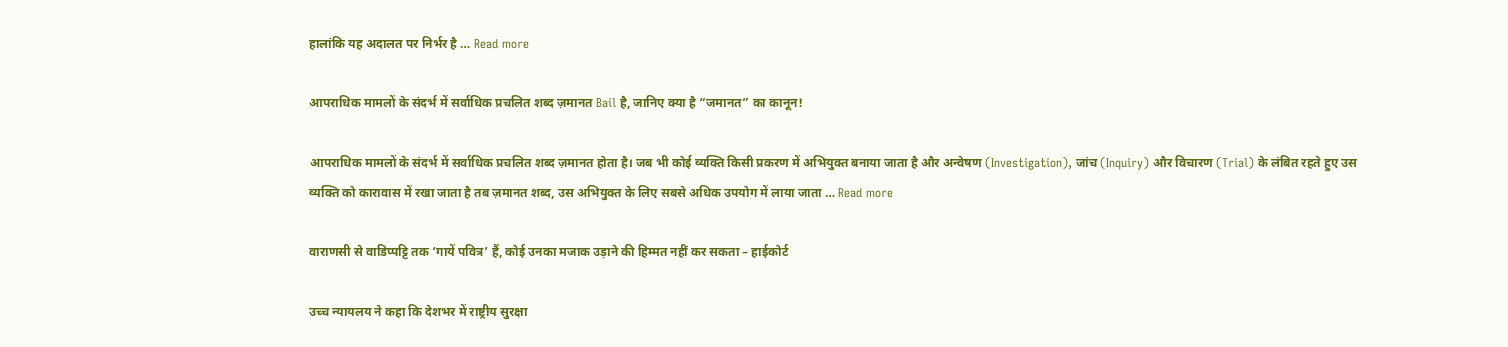हालांकि यह अदालत पर निर्भर है … Read more

आपराधिक मामलों के संदर्भ में सर्वाधिक प्रचलित शब्द ज़मानत Bail है, जानिए क्या है “जमानत” का कानून!

आपराधिक मामलों के संदर्भ में सर्वाधिक प्रचलित शब्द ज़मानत होता है। जब भी कोई व्यक्ति किसी प्रकरण में अभियुक्त बनाया जाता है और अन्वेषण (Investigation), जांच (Inquiry) और विचारण (Trial) के लंबित रहते हुए उस व्यक्ति को कारावास में रखा जाता है तब ज़मानत शब्द, उस अभियुक्त के लिए सबसे अधिक उपयोग में लाया जाता … Read more

वाराणसी से वाडिप्पट्टि तक ‘गायें पवित्र’ हैं, कोई उनका मजाक उड़ाने की हिम्मत नहीं कर सकता – हाईकोर्ट

उच्च न्यायलय ने कहा कि देशभर में राष्ट्रीय सुरक्षा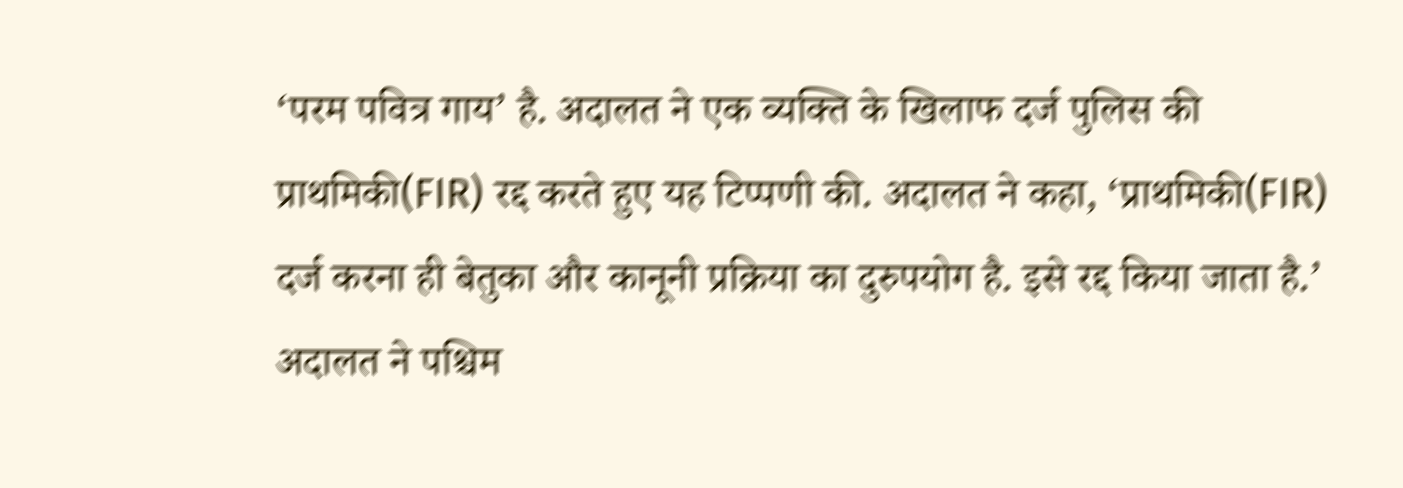‘परम पवित्र गाय’ है. अदालत ने एक व्यक्ति के खिलाफ दर्ज पुलिस की प्राथमिकी(FIR) रद्द करते हुए यह टिप्पणी की. अदालत ने कहा, ‘प्राथमिकी(FIR) दर्ज करना ही बेतुका और कानूनी प्रक्रिया का दुरुपयोग है. इसे रद्द किया जाता है.’ अदालत ने पश्चिम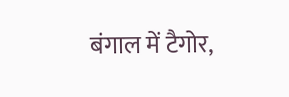बंगाल में टैगोर,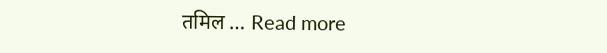तमिल … Read more